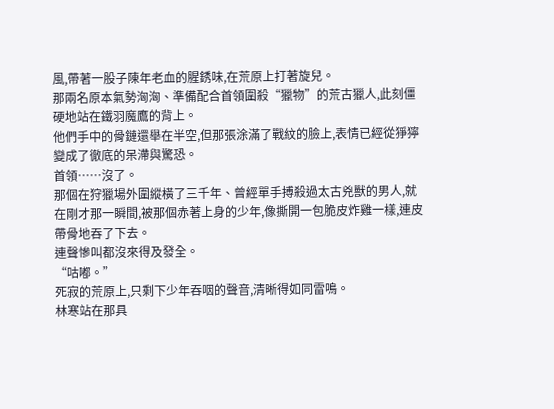風,帶著一股子陳年老血的腥銹味,在荒原上打著旋兒。
那兩名原本氣勢洶洶、準備配合首領圍殺“獵物”的荒古獵人,此刻僵硬地站在鐵羽魔鷹的背上。
他們手中的骨鏈還舉在半空,但那張涂滿了戰紋的臉上,表情已經從猙獰變成了徹底的呆滯與驚恐。
首領……沒了。
那個在狩獵場外圍縱橫了三千年、曾經單手搏殺過太古兇獸的男人,就在剛才那一瞬間,被那個赤著上身的少年,像撕開一包脆皮炸雞一樣,連皮帶骨地吞了下去。
連聲慘叫都沒來得及發全。
“咕嘟。”
死寂的荒原上,只剩下少年吞咽的聲音,清晰得如同雷鳴。
林寒站在那具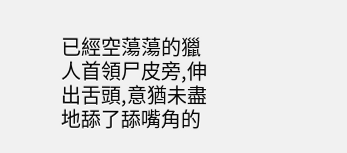已經空蕩蕩的獵人首領尸皮旁,伸出舌頭,意猶未盡地舔了舔嘴角的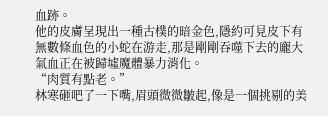血跡。
他的皮膚呈現出一種古樸的暗金色,隱約可見皮下有無數條血色的小蛇在游走,那是剛剛吞噬下去的龐大氣血正在被歸墟魔體暴力消化。
“肉質有點老。”
林寒砸吧了一下嘴,眉頭微微皺起,像是一個挑剔的美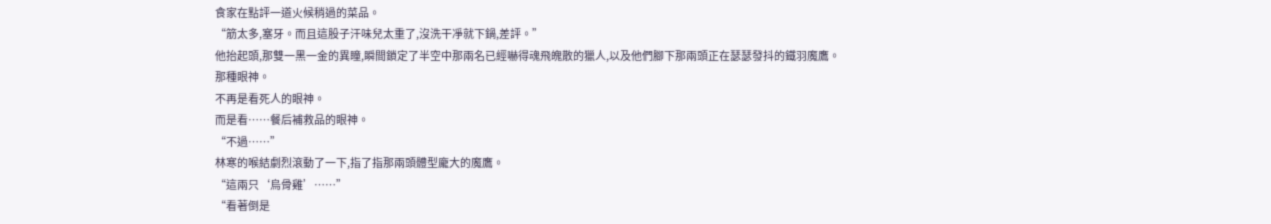食家在點評一道火候稍過的菜品。
“筋太多,塞牙。而且這股子汗味兒太重了,沒洗干凈就下鍋,差評。”
他抬起頭,那雙一黑一金的異瞳,瞬間鎖定了半空中那兩名已經嚇得魂飛魄散的獵人,以及他們腳下那兩頭正在瑟瑟發抖的鐵羽魔鷹。
那種眼神。
不再是看死人的眼神。
而是看……餐后補救品的眼神。
“不過……”
林寒的喉結劇烈滾動了一下,指了指那兩頭體型龐大的魔鷹。
“這兩只‘烏骨雞’……”
“看著倒是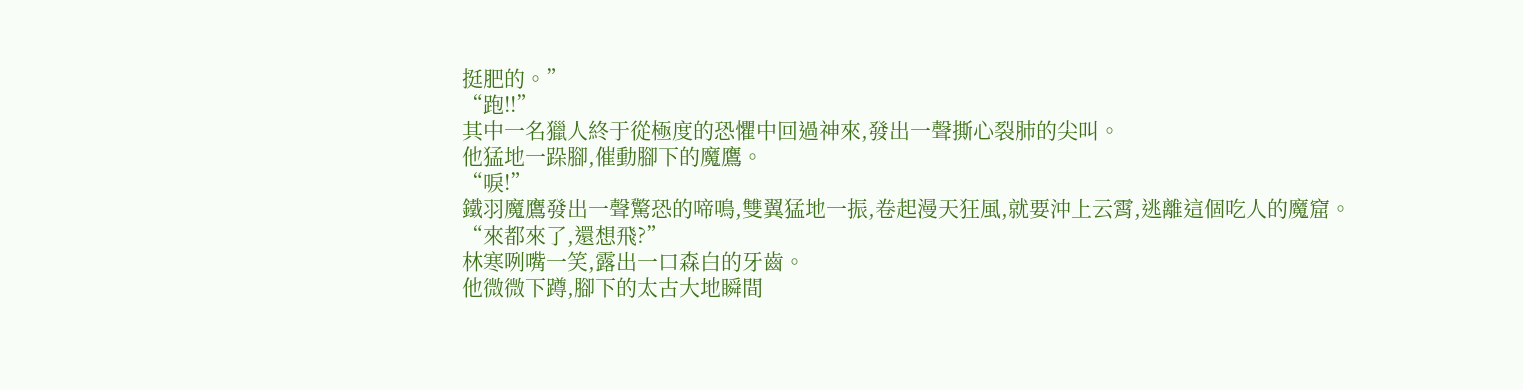挺肥的。”
“跑!!”
其中一名獵人終于從極度的恐懼中回過神來,發出一聲撕心裂肺的尖叫。
他猛地一跺腳,催動腳下的魔鷹。
“唳!”
鐵羽魔鷹發出一聲驚恐的啼鳴,雙翼猛地一振,卷起漫天狂風,就要沖上云霄,逃離這個吃人的魔窟。
“來都來了,還想飛?”
林寒咧嘴一笑,露出一口森白的牙齒。
他微微下蹲,腳下的太古大地瞬間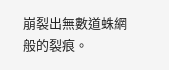崩裂出無數道蛛網般的裂痕。